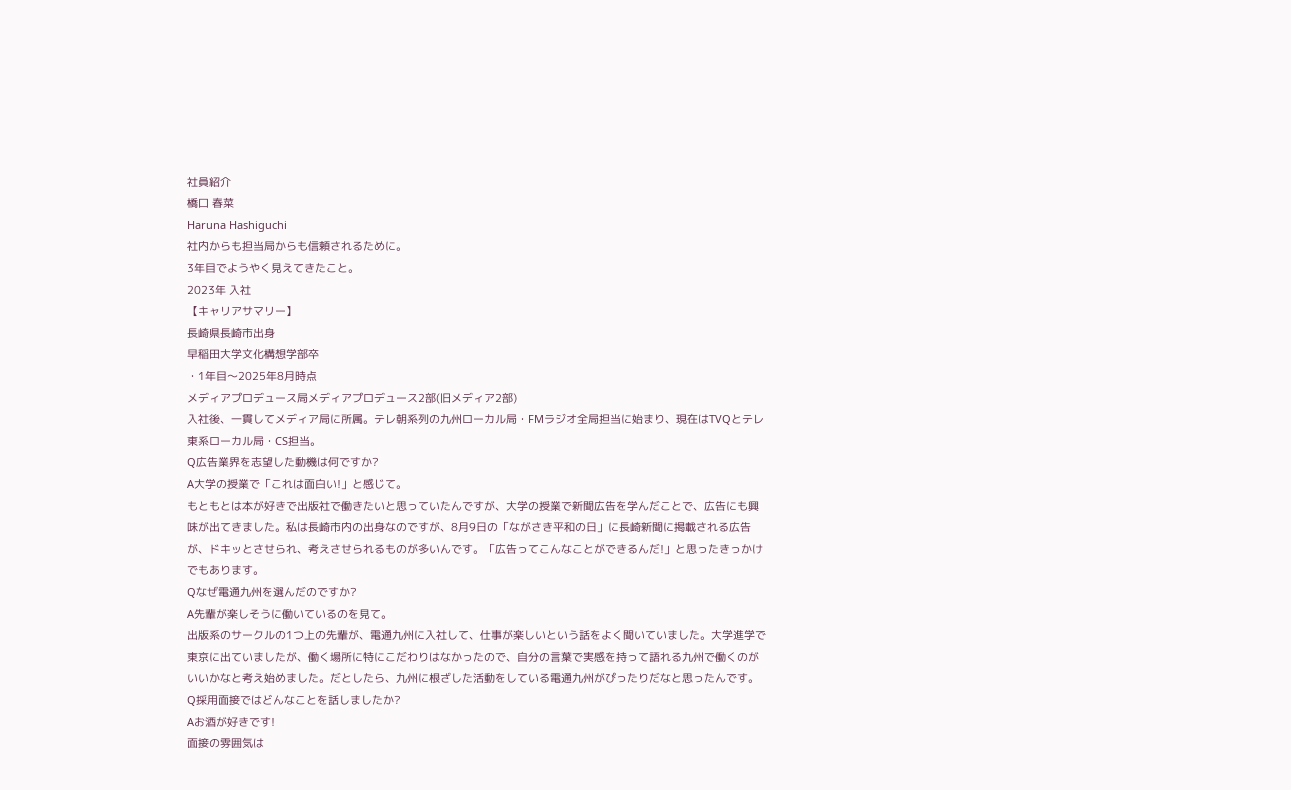社員紹介
橋口 春菜
Haruna Hashiguchi
社内からも担当局からも信頼されるために。
3年目でようやく見えてきたこと。
2023年 入社
【キャリアサマリー】
長崎県長崎市出身
早稲田大学文化構想学部卒
・1年目〜2025年8月時点
メディアプロデュース局メディアプロデュース2部(旧メディア2部)
入社後、一貫してメディア局に所属。テレ朝系列の九州ローカル局・FMラジオ全局担当に始まり、現在はTVQとテレ東系ローカル局・CS担当。
Q広告業界を志望した動機は何ですか?
A大学の授業で「これは面白い!」と感じて。
もともとは本が好きで出版社で働きたいと思っていたんですが、大学の授業で新聞広告を学んだことで、広告にも興味が出てきました。私は長崎市内の出身なのですが、8月9日の「ながさき平和の日」に長崎新聞に掲載される広告が、ドキッとさせられ、考えさせられるものが多いんです。「広告ってこんなことができるんだ!」と思ったきっかけでもあります。
Qなぜ電通九州を選んだのですか?
A先輩が楽しそうに働いているのを見て。
出版系のサークルの1つ上の先輩が、電通九州に入社して、仕事が楽しいという話をよく聞いていました。大学進学で東京に出ていましたが、働く場所に特にこだわりはなかったので、自分の言葉で実感を持って語れる九州で働くのがいいかなと考え始めました。だとしたら、九州に根ざした活動をしている電通九州がぴったりだなと思ったんです。
Q採用面接ではどんなことを話しましたか?
Aお酒が好きです!
面接の雰囲気は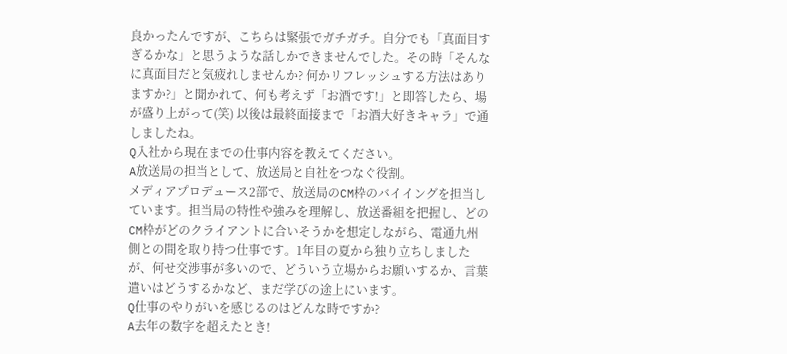良かったんですが、こちらは緊張でガチガチ。自分でも「真面目すぎるかな」と思うような話しかできませんでした。その時「そんなに真面目だと気疲れしませんか? 何かリフレッシュする方法はありますか?」と聞かれて、何も考えず「お酒です!」と即答したら、場が盛り上がって(笑) 以後は最終面接まで「お酒大好きキャラ」で通しましたね。
Q入社から現在までの仕事内容を教えてください。
A放送局の担当として、放送局と自社をつなぐ役割。
メディアプロデュース2部で、放送局のCM枠のバイイングを担当しています。担当局の特性や強みを理解し、放送番組を把握し、どのCM枠がどのクライアントに合いそうかを想定しながら、電通九州側との間を取り持つ仕事です。1年目の夏から独り立ちしましたが、何せ交渉事が多いので、どういう立場からお願いするか、言葉遣いはどうするかなど、まだ学びの途上にいます。
Q仕事のやりがいを感じるのはどんな時ですか?
A去年の数字を超えたとき!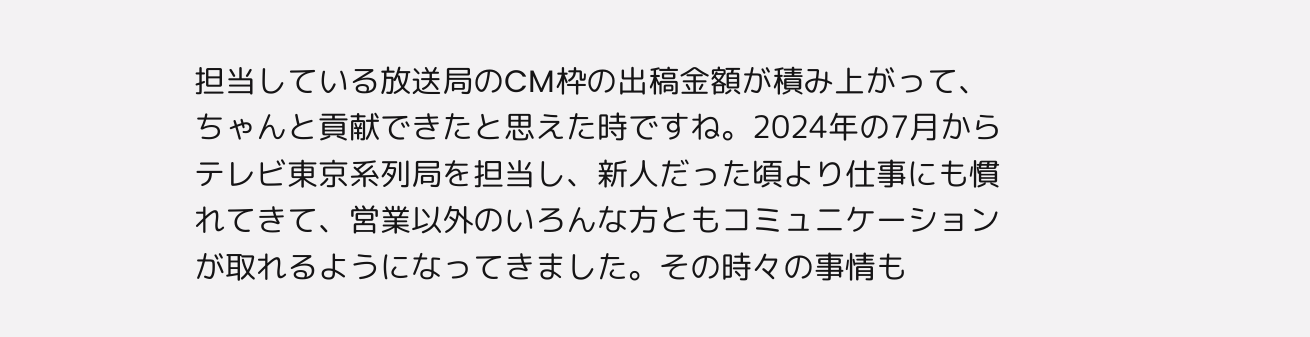担当している放送局のCM枠の出稿金額が積み上がって、ちゃんと貢献できたと思えた時ですね。2024年の7月からテレビ東京系列局を担当し、新人だった頃より仕事にも慣れてきて、営業以外のいろんな方ともコミュニケーションが取れるようになってきました。その時々の事情も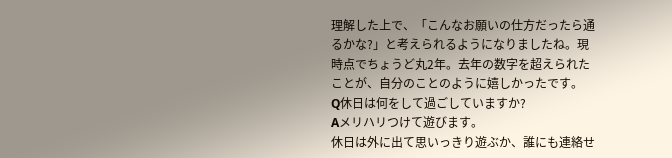理解した上で、「こんなお願いの仕方だったら通るかな?」と考えられるようになりましたね。現時点でちょうど丸2年。去年の数字を超えられたことが、自分のことのように嬉しかったです。
Q休日は何をして過ごしていますか?
Aメリハリつけて遊びます。
休日は外に出て思いっきり遊ぶか、誰にも連絡せ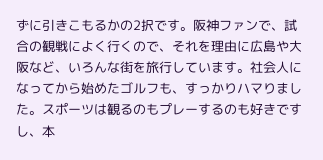ずに引きこもるかの2択です。阪神ファンで、試合の観戦によく行くので、それを理由に広島や大阪など、いろんな街を旅行しています。社会人になってから始めたゴルフも、すっかりハマりました。スポーツは観るのもプレーするのも好きですし、本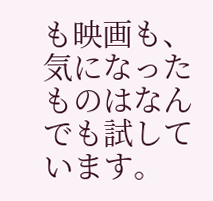も映画も、気になったものはなんでも試しています。